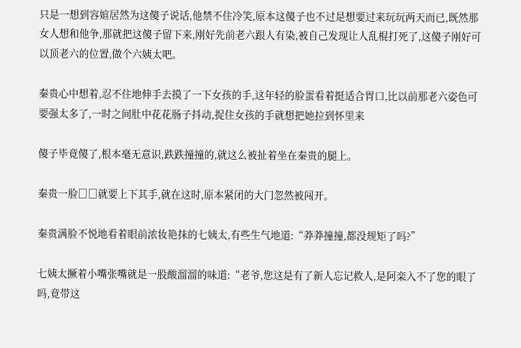只是一想到容媗居然为这傻子说话,他禁不住冷笑,原本这傻子也不过是想要过来玩玩两天而已,既然那女人想和他争,那就把这傻子留下来,刚好先前老六跟人有染,被自己发现让人乱棍打死了,这傻子刚好可以顶老六的位置,做个六姨太吧。

秦贵心中想着,忍不住地伸手去摸了一下女孩的手,这年轻的脸蛋看着挺适合胃口,比以前那老六姿色可要强太多了,一时之间肚中花花肠子抖动,捉住女孩的手就想把她拉到怀里来

傻子毕竟傻了,根本毫无意识,跌跌撞撞的,就这么被扯着坐在秦贵的腿上。

秦贵一脸□□就要上下其手,就在这时,原本紧闭的大门忽然被闯开。

秦贵满脸不悦地看着眼前浓妆艳抹的七姨太,有些生气地道:“莽莽撞撞,都没规矩了吗?”

七姨太撅着小嘴张嘴就是一股酸溜溜的味道:“老爷,您这是有了新人忘记救人,是阿栾入不了您的眼了吗,竟带这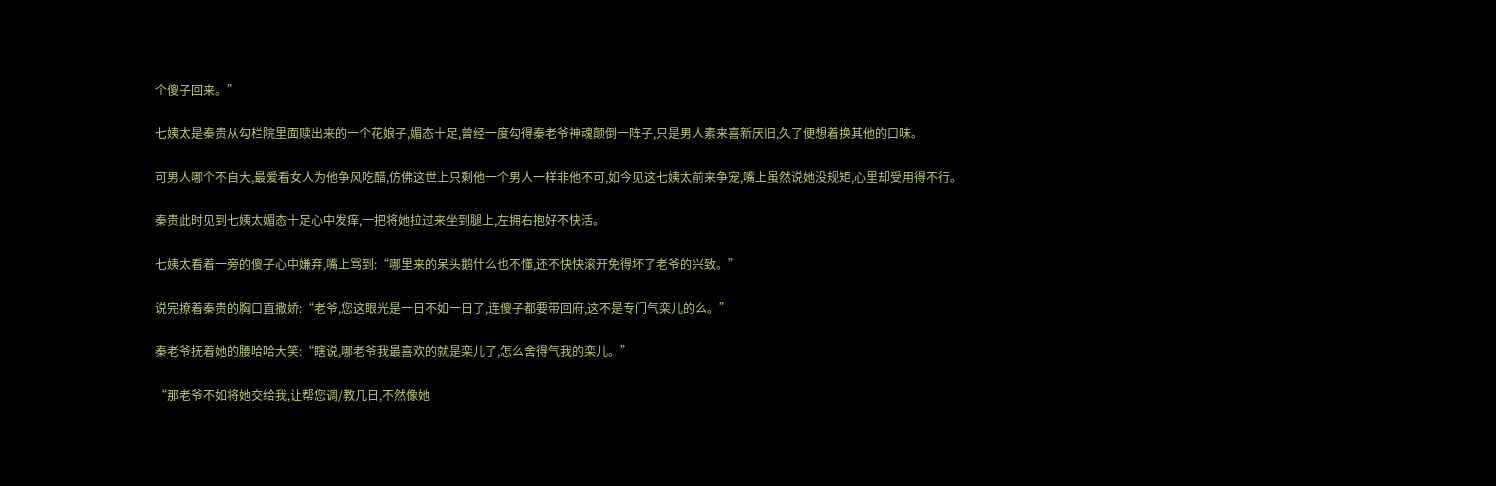个傻子回来。”

七姨太是秦贵从勾栏院里面赎出来的一个花娘子,媚态十足,曾经一度勾得秦老爷神魂颠倒一阵子,只是男人素来喜新厌旧,久了便想着换其他的口味。

可男人哪个不自大,最爱看女人为他争风吃醋,仿佛这世上只剩他一个男人一样非他不可,如今见这七姨太前来争宠,嘴上虽然说她没规矩,心里却受用得不行。

秦贵此时见到七姨太媚态十足心中发痒,一把将她拉过来坐到腿上,左拥右抱好不快活。

七姨太看着一旁的傻子心中嫌弃,嘴上骂到:“哪里来的呆头鹅什么也不懂,还不快快滚开免得坏了老爷的兴致。”

说完撩着秦贵的胸口直撒娇:“老爷,您这眼光是一日不如一日了,连傻子都要带回府,这不是专门气栾儿的么。”

秦老爷抚着她的腰哈哈大笑:“瞎说,哪老爷我最喜欢的就是栾儿了,怎么舍得气我的栾儿。”

“那老爷不如将她交给我,让帮您调/教几日,不然像她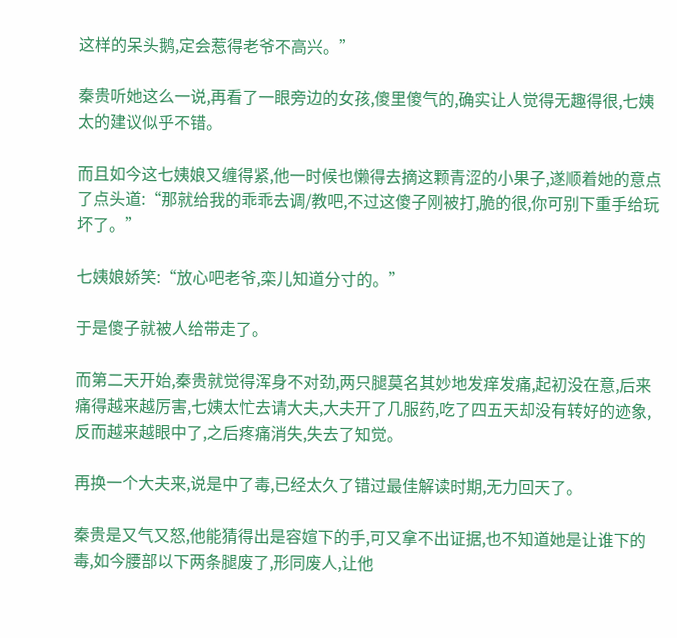这样的呆头鹅,定会惹得老爷不高兴。”

秦贵听她这么一说,再看了一眼旁边的女孩,傻里傻气的,确实让人觉得无趣得很,七姨太的建议似乎不错。

而且如今这七姨娘又缠得紧,他一时候也懒得去摘这颗青涩的小果子,遂顺着她的意点了点头道:“那就给我的乖乖去调/教吧,不过这傻子刚被打,脆的很,你可别下重手给玩坏了。”

七姨娘娇笑:“放心吧老爷,栾儿知道分寸的。”

于是傻子就被人给带走了。

而第二天开始,秦贵就觉得浑身不对劲,两只腿莫名其妙地发痒发痛,起初没在意,后来痛得越来越厉害,七姨太忙去请大夫,大夫开了几服药,吃了四五天却没有转好的迹象,反而越来越眼中了,之后疼痛消失,失去了知觉。

再换一个大夫来,说是中了毒,已经太久了错过最佳解读时期,无力回天了。

秦贵是又气又怒,他能猜得出是容媗下的手,可又拿不出证据,也不知道她是让谁下的毒,如今腰部以下两条腿废了,形同废人,让他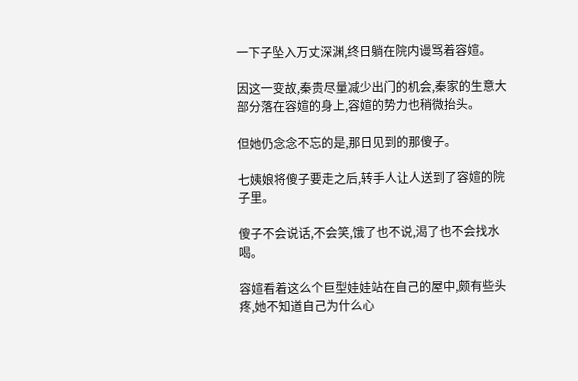一下子坠入万丈深渊,终日躺在院内谩骂着容媗。

因这一变故,秦贵尽量减少出门的机会,秦家的生意大部分落在容媗的身上,容媗的势力也稍微抬头。

但她仍念念不忘的是,那日见到的那傻子。

七姨娘将傻子要走之后,转手人让人送到了容媗的院子里。

傻子不会说话,不会笑,饿了也不说,渴了也不会找水喝。

容媗看着这么个巨型娃娃站在自己的屋中,颇有些头疼,她不知道自己为什么心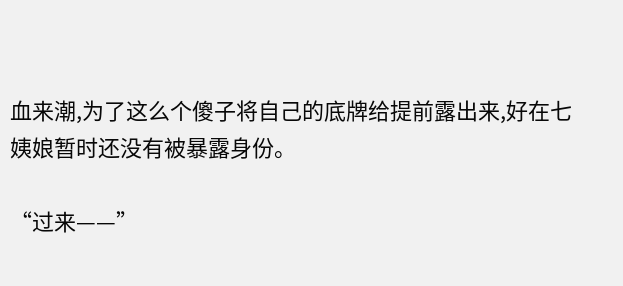血来潮,为了这么个傻子将自己的底牌给提前露出来,好在七姨娘暂时还没有被暴露身份。

“过来——”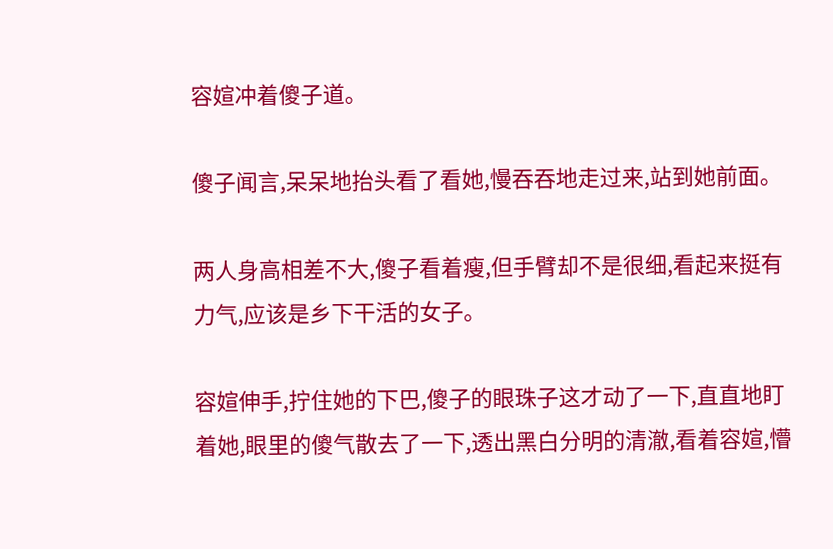容媗冲着傻子道。

傻子闻言,呆呆地抬头看了看她,慢吞吞地走过来,站到她前面。

两人身高相差不大,傻子看着瘦,但手臂却不是很细,看起来挺有力气,应该是乡下干活的女子。

容媗伸手,拧住她的下巴,傻子的眼珠子这才动了一下,直直地盯着她,眼里的傻气散去了一下,透出黑白分明的清澈,看着容媗,懵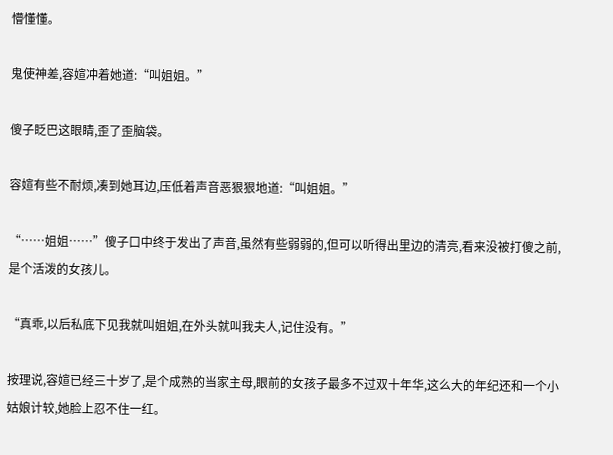懵懂懂。

鬼使神差,容媗冲着她道:“叫姐姐。”

傻子眨巴这眼睛,歪了歪脑袋。

容媗有些不耐烦,凑到她耳边,压低着声音恶狠狠地道:“叫姐姐。”

“……姐姐……”傻子口中终于发出了声音,虽然有些弱弱的,但可以听得出里边的清亮,看来没被打傻之前,是个活泼的女孩儿。

“真乖,以后私底下见我就叫姐姐,在外头就叫我夫人,记住没有。”

按理说,容媗已经三十岁了,是个成熟的当家主母,眼前的女孩子最多不过双十年华,这么大的年纪还和一个小姑娘计较,她脸上忍不住一红。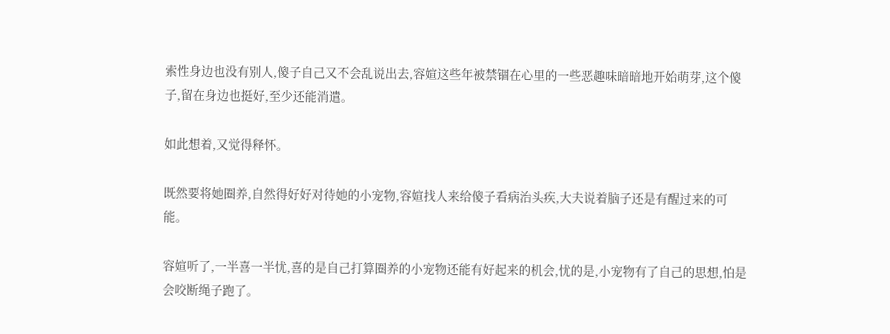索性身边也没有别人,傻子自己又不会乱说出去,容媗这些年被禁锢在心里的一些恶趣味暗暗地开始萌芽,这个傻子,留在身边也挺好,至少还能消遣。

如此想着,又觉得释怀。

既然要将她圈养,自然得好好对待她的小宠物,容媗找人来给傻子看病治头疾,大夫说着脑子还是有醒过来的可能。

容媗听了,一半喜一半忧,喜的是自己打算圈养的小宠物还能有好起来的机会,忧的是,小宠物有了自己的思想,怕是会咬断绳子跑了。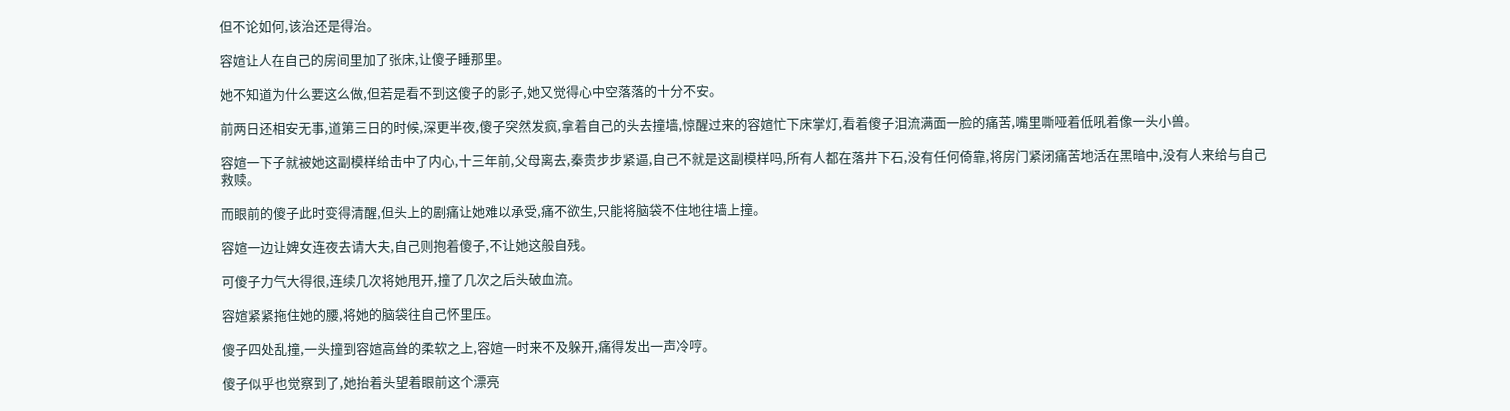但不论如何,该治还是得治。

容媗让人在自己的房间里加了张床,让傻子睡那里。

她不知道为什么要这么做,但若是看不到这傻子的影子,她又觉得心中空落落的十分不安。

前两日还相安无事,道第三日的时候,深更半夜,傻子突然发疯,拿着自己的头去撞墙,惊醒过来的容媗忙下床掌灯,看着傻子泪流满面一脸的痛苦,嘴里嘶哑着低吼着像一头小兽。

容媗一下子就被她这副模样给击中了内心,十三年前,父母离去,秦贵步步紧逼,自己不就是这副模样吗,所有人都在落井下石,没有任何倚靠,将房门紧闭痛苦地活在黑暗中,没有人来给与自己救赎。

而眼前的傻子此时变得清醒,但头上的剧痛让她难以承受,痛不欲生,只能将脑袋不住地往墙上撞。

容媗一边让婢女连夜去请大夫,自己则抱着傻子,不让她这般自残。

可傻子力气大得很,连续几次将她甩开,撞了几次之后头破血流。

容媗紧紧拖住她的腰,将她的脑袋往自己怀里压。

傻子四处乱撞,一头撞到容媗高耸的柔软之上,容媗一时来不及躲开,痛得发出一声冷哼。

傻子似乎也觉察到了,她抬着头望着眼前这个漂亮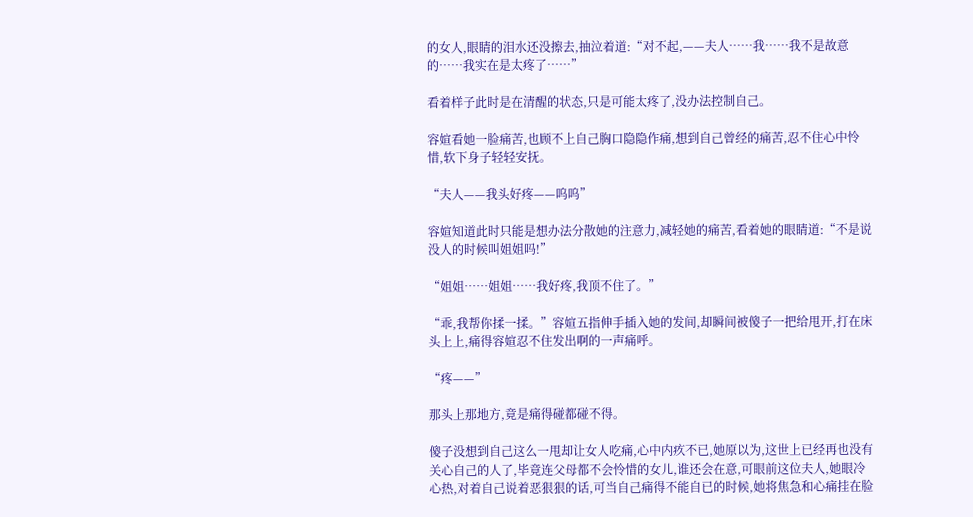的女人,眼睛的泪水还没擦去,抽泣着道:“对不起,——夫人……我……我不是故意的……我实在是太疼了……”

看着样子此时是在清醒的状态,只是可能太疼了,没办法控制自己。

容媗看她一脸痛苦,也顾不上自己胸口隐隐作痛,想到自己曾经的痛苦,忍不住心中怜惜,软下身子轻轻安抚。

“夫人——我头好疼——呜呜”

容媗知道此时只能是想办法分散她的注意力,减轻她的痛苦,看着她的眼睛道:“不是说没人的时候叫姐姐吗!”

“姐姐……姐姐……我好疼,我顶不住了。”

“乖,我帮你揉一揉。”容媗五指伸手插入她的发间,却瞬间被傻子一把给甩开,打在床头上上,痛得容媗忍不住发出啊的一声痛呼。

“疼——”

那头上那地方,竟是痛得碰都碰不得。

傻子没想到自己这么一甩却让女人吃痛,心中内疚不已,她原以为,这世上已经再也没有关心自己的人了,毕竟连父母都不会怜惜的女儿,谁还会在意,可眼前这位夫人,她眼冷心热,对着自己说着恶狠狠的话,可当自己痛得不能自已的时候,她将焦急和心痛挂在脸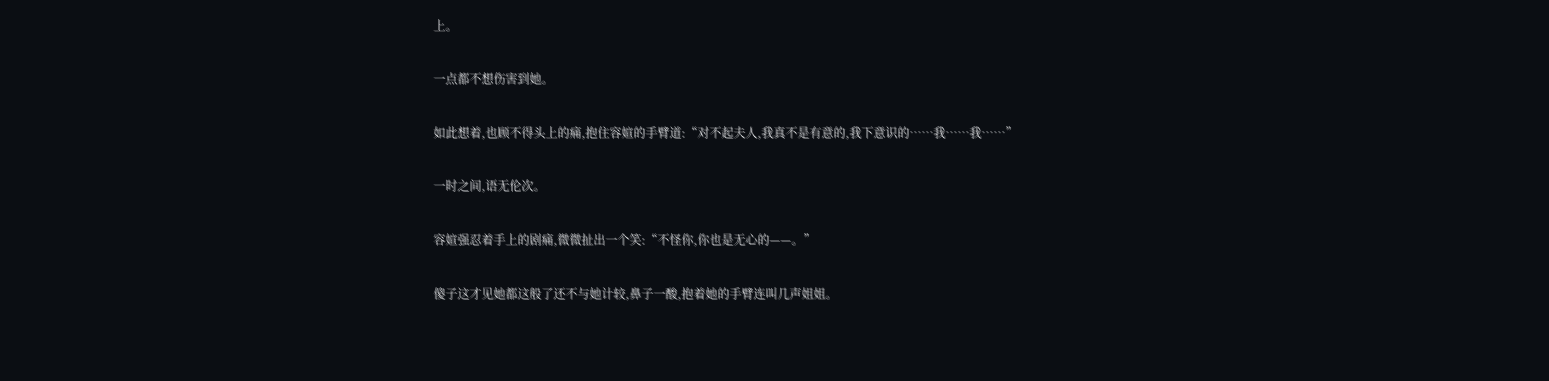上。

一点都不想伤害到她。

如此想着,也顾不得头上的痛,抱住容媗的手臂道:“对不起夫人,我真不是有意的,我下意识的……我……我……”

一时之间,语无伦次。

容媗强忍着手上的剧痛,微微扯出一个笑:“不怪你,你也是无心的——。”

傻子这才见她都这般了还不与她计较,鼻子一酸,抱着她的手臂连叫几声姐姐。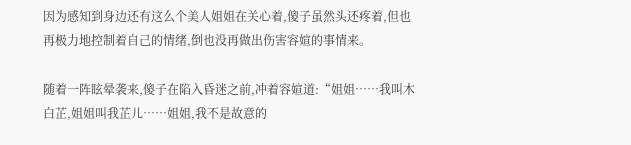因为感知到身边还有这么个美人姐姐在关心着,傻子虽然头还疼着,但也再极力地控制着自己的情绪,倒也没再做出伤害容媗的事情来。

随着一阵眩晕袭来,傻子在陷入昏迷之前,冲着容媗道:“姐姐……我叫木白芷,姐姐叫我芷儿……姐姐,我不是故意的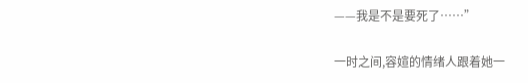——我是不是要死了……”

一时之间,容媗的情绪人跟着她一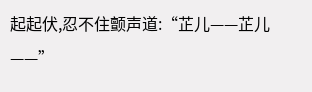起起伏,忍不住颤声道:“芷儿——芷儿——”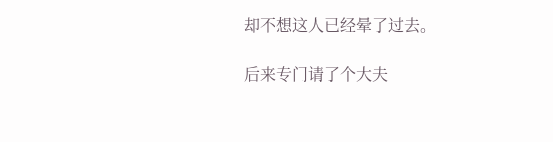却不想这人已经晕了过去。

后来专门请了个大夫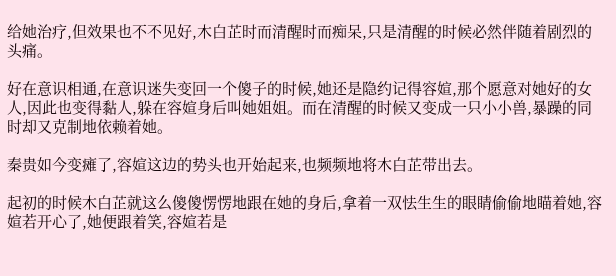给她治疗,但效果也不不见好,木白芷时而清醒时而痴呆,只是清醒的时候必然伴随着剧烈的头痛。

好在意识相通,在意识迷失变回一个傻子的时候,她还是隐约记得容媗,那个愿意对她好的女人,因此也变得黏人,躲在容媗身后叫她姐姐。而在清醒的时候又变成一只小小兽,暴躁的同时却又克制地依赖着她。

秦贵如今变瘫了,容媗这边的势头也开始起来,也频频地将木白芷带出去。

起初的时候木白芷就这么傻傻愣愣地跟在她的身后,拿着一双怯生生的眼睛偷偷地瞄着她,容媗若开心了,她便跟着笑,容媗若是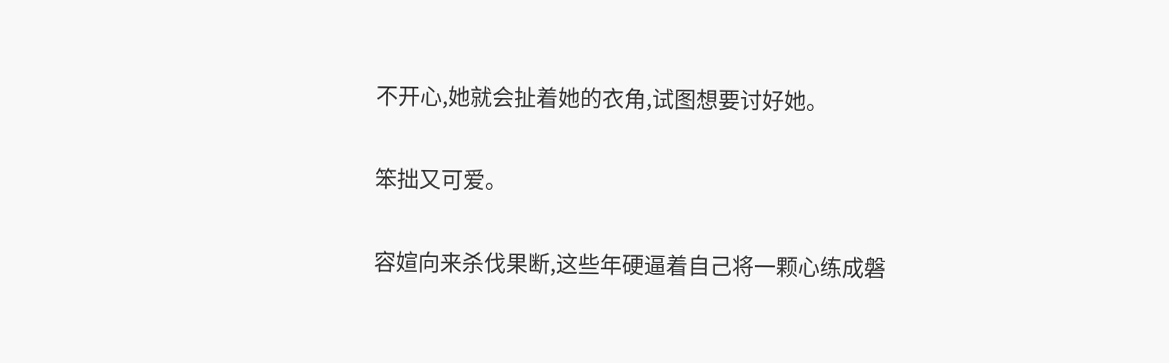不开心,她就会扯着她的衣角,试图想要讨好她。

笨拙又可爱。

容媗向来杀伐果断,这些年硬逼着自己将一颗心练成磐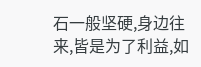石一般坚硬,身边往来,皆是为了利益,如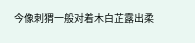今像刺猬一般对着木白芷露出柔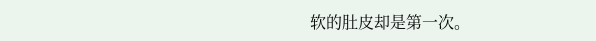软的肚皮却是第一次。